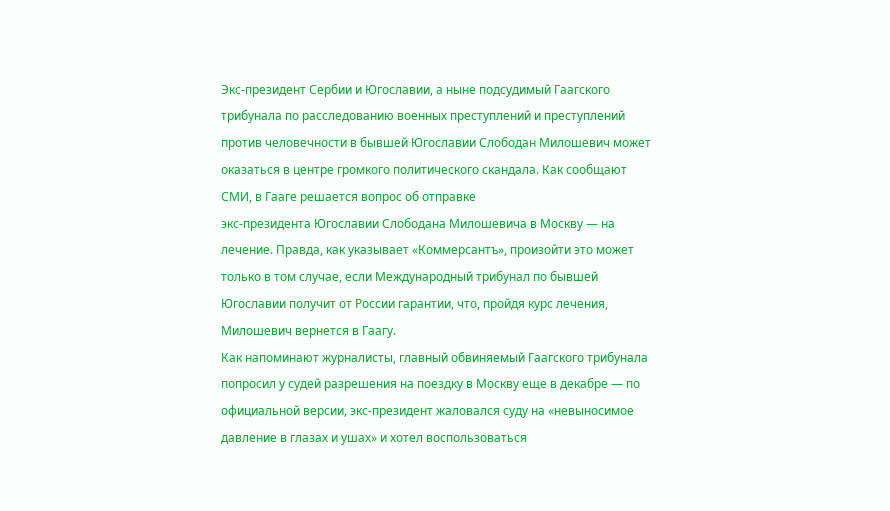Экс-президент Сербии и Югославии, а ныне подсудимый Гаагского трибунала по расследованию военных преступлений и преступлений против человечности в бывшей Югославии Слободан Милошевич может оказаться в центре громкого политического скандала. Как сообщают СМИ, в Гааге решается вопрос об отправке
экс-президента Югославии Слободана Милошевича в Москву — на лечение. Правда, как указывает «Коммерсантъ», произойти это может только в том случае, если Международный трибунал по бывшей Югославии получит от России гарантии, что, пройдя курс лечения, Милошевич вернется в Гаагу.
Как напоминают журналисты, главный обвиняемый Гаагского трибунала попросил у судей разрешения на поездку в Москву еще в декабре — по официальной версии, экс-президент жаловался суду на «невыносимое давление в глазах и ушах» и хотел воспользоваться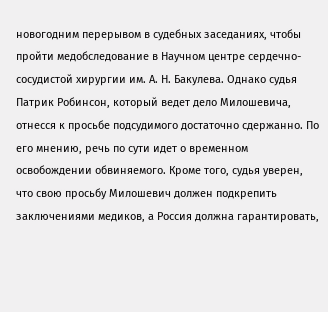новогодним перерывом в судебных заседаниях, чтобы пройти медобследование в Научном центре сердечно-сосудистой хирургии им. А. Н. Бакулева. Однако судья Патрик Робинсон, который ведет дело Милошевича, отнесся к просьбе подсудимого достаточно сдержанно. По его мнению, речь по сути идет о временном освобождении обвиняемого. Кроме того, судья уверен, что свою просьбу Милошевич должен подкрепить заключениями медиков, а Россия должна гарантировать,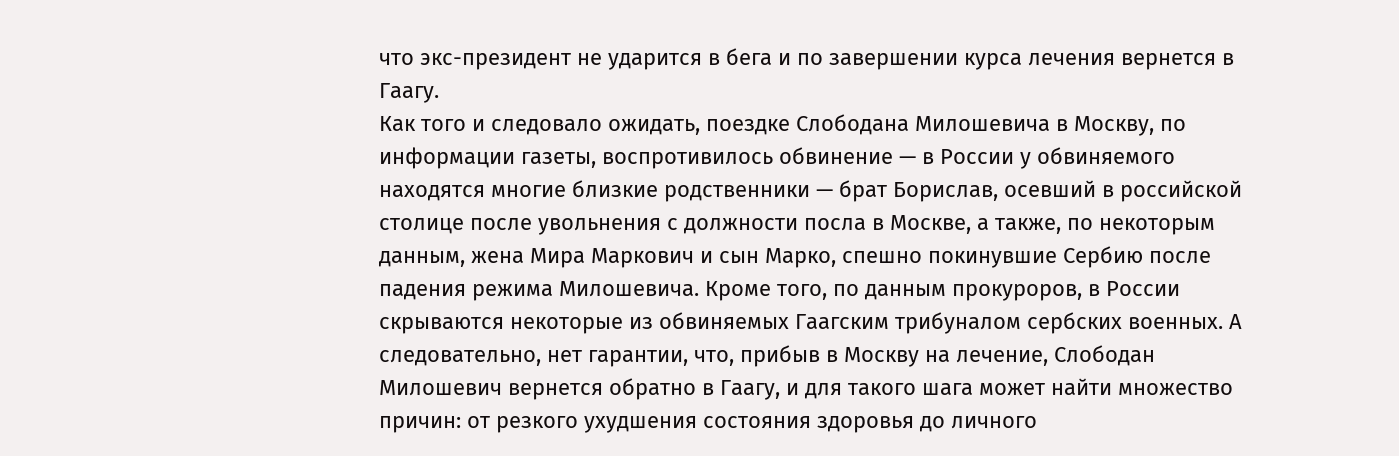что экс-президент не ударится в бега и по завершении курса лечения вернется в Гаагу.
Как того и следовало ожидать, поездке Слободана Милошевича в Москву, по информации газеты, воспротивилось обвинение — в России у обвиняемого находятся многие близкие родственники — брат Борислав, осевший в российской столице после увольнения с должности посла в Москве, а также, по некоторым данным, жена Мира Маркович и сын Марко, спешно покинувшие Сербию после падения режима Милошевича. Кроме того, по данным прокуроров, в России скрываются некоторые из обвиняемых Гаагским трибуналом сербских военных. А следовательно, нет гарантии, что, прибыв в Москву на лечение, Слободан Милошевич вернется обратно в Гаагу, и для такого шага может найти множество причин: от резкого ухудшения состояния здоровья до личного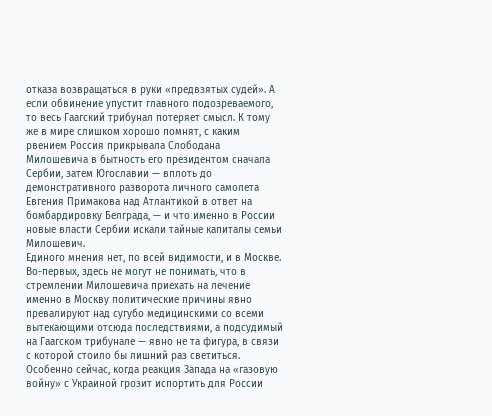отказа возвращаться в руки «предвзятых судей». А если обвинение упустит главного подозреваемого, то весь Гаагский трибунал потеряет смысл. К тому же в мире слишком хорошо помнят, с каким рвением Россия прикрывала Слободана Милошевича в бытность его президентом сначала Сербии, затем Югославии — вплоть до демонстративного разворота личного самолета Евгения Примакова над Атлантикой в ответ на бомбардировку Белграда, — и что именно в России новые власти Сербии искали тайные капиталы семьи Милошевич.
Единого мнения нет, по всей видимости, и в Москве. Во-первых, здесь не могут не понимать, что в стремлении Милошевича приехать на лечение именно в Москву политические причины явно превалируют над сугубо медицинскими со всеми вытекающими отсюда последствиями, а подсудимый на Гаагском трибунале — явно не та фигура, в связи с которой стоило бы лишний раз светиться. Особенно сейчас, когда реакция Запада на «газовую войну» с Украиной грозит испортить для России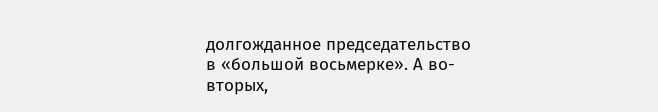долгожданное председательство в «большой восьмерке». А во-вторых,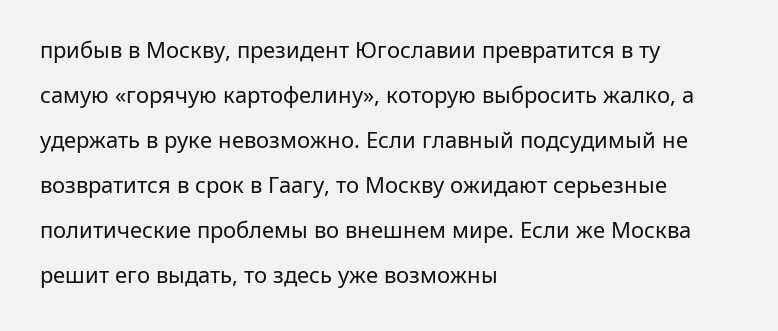прибыв в Москву, президент Югославии превратится в ту самую «горячую картофелину», которую выбросить жалко, а удержать в руке невозможно. Если главный подсудимый не возвратится в срок в Гаагу, то Москву ожидают серьезные политические проблемы во внешнем мире. Если же Москва решит его выдать, то здесь уже возможны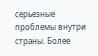серьезные проблемы внутри страны. Более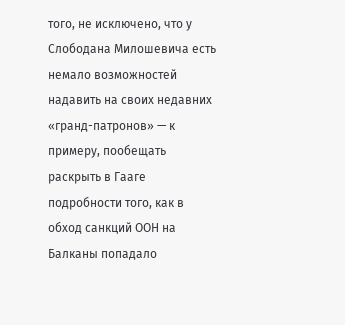того, не исключено, что у Слободана Милошевича есть немало возможностей надавить на своих недавних «гранд-патронов» — к примеру, пообещать раскрыть в Гааге подробности того, как в обход санкций ООН на Балканы попадало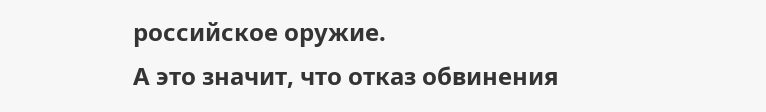российское оружие.
А это значит, что отказ обвинения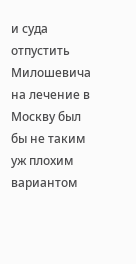и суда отпустить Милошевича на лечение в Москву был бы не таким уж плохим вариантом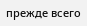прежде всего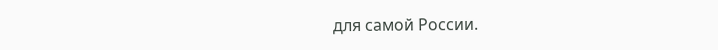для самой России.